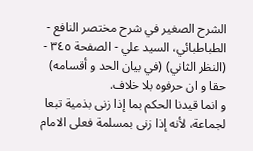الشرح الصغير في شرح مختصر النافع - الطباطبائي، السيد علي - الصفحة ٣٤٥ - (النظر الثاني) (في بيان الحد و أقسامه)
حقا و ان حرفوه بلا خلاف.
و انما قيدنا الحكم بما إذا زنى بذمية تبعا لجماعة، لأنه إذا زنى بمسلمة فعلى الامام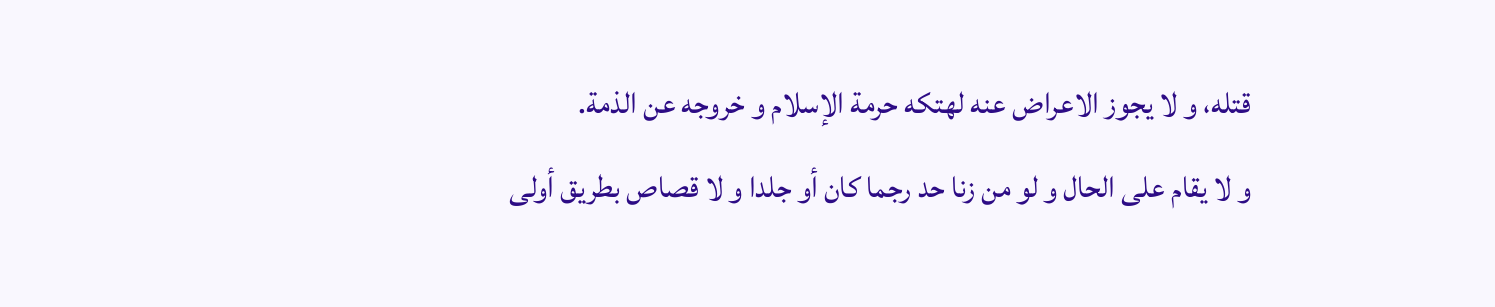قتله، و لا يجوز الاعراض عنه لهتكه حرمة الإسلام و خروجه عن الذمة.
و لا يقام على الحال و لو من زنا حد رجما كان أو جلدا و لا قصاص بطريق أولى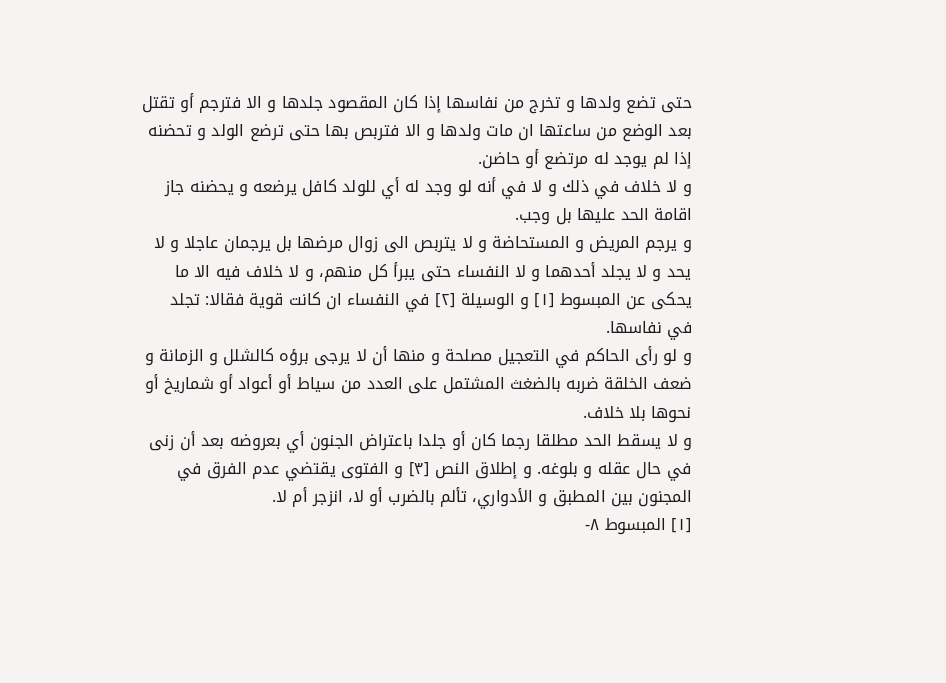حتى تضع ولدها و تخرج من نفاسها إذا كان المقصود جلدها و الا فترجم أو تقتل بعد الوضع من ساعتها ان مات ولدها و الا فتربص بها حتى ترضع الولد و تحضنه إذا لم يوجد له مرتضع أو حاضن.
و لا خلاف في ذلك و لا في أنه لو وجد له أي للولد كافل يرضعه و يحضنه جاز اقامة الحد عليها بل وجب.
و يرجم المريض و المستحاضة و لا يتربص الى زوال مرضها بل يرجمان عاجلا و لا يحد و لا يجلد أحدهما و لا النفساء حتى يبرأ كل منهم، و لا خلاف فيه الا ما يحكى عن المبسوط [١] و الوسيلة [٢] في النفساء ان كانت قوية فقالا: تجلد في نفاسها.
و لو رأى الحاكم في التعجيل مصلحة و منها أن لا يرجى برؤه كالشلل و الزمانة و ضعف الخلقة ضربه بالضغث المشتمل على العدد من سياط أو أعواد أو شماريخ أو نحوها بلا خلاف.
و لا يسقط الحد مطلقا رجما كان أو جلدا باعتراض الجنون أي بعروضه بعد أن زنى في حال عقله و بلوغه. و إطلاق النص [٣] و الفتوى يقتضي عدم الفرق في المجنون بين المطبق و الأدواري، تألم بالضرب أو لا، انزجر أم لا.
[١] المبسوط ٨-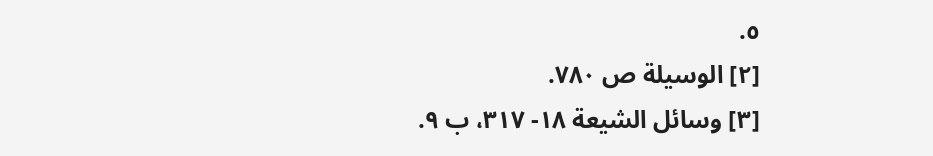٥.
[٢] الوسيلة ص ٧٨٠.
[٣] وسائل الشيعة ١٨- ٣١٧، ب ٩.